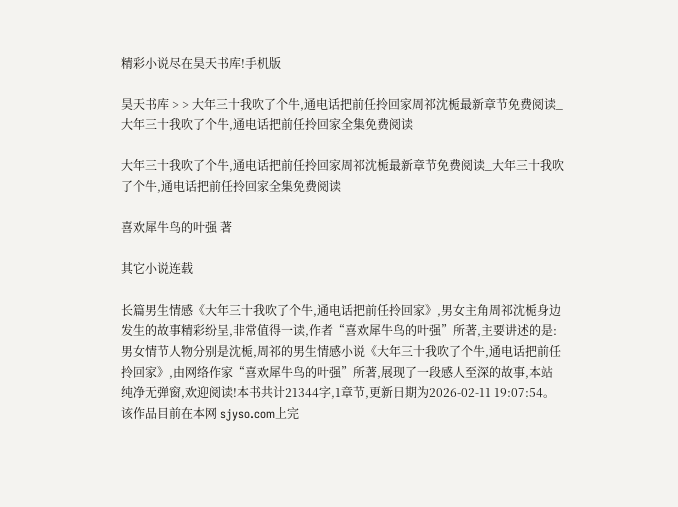精彩小说尽在昊天书库!手机版

昊天书库 > > 大年三十我吹了个牛,通电话把前任拎回家周祁沈栀最新章节免费阅读_大年三十我吹了个牛,通电话把前任拎回家全集免费阅读

大年三十我吹了个牛,通电话把前任拎回家周祁沈栀最新章节免费阅读_大年三十我吹了个牛,通电话把前任拎回家全集免费阅读

喜欢犀牛鸟的叶强 著

其它小说连载

长篇男生情感《大年三十我吹了个牛,通电话把前任拎回家》,男女主角周祁沈栀身边发生的故事精彩纷呈,非常值得一读,作者“喜欢犀牛鸟的叶强”所著,主要讲述的是:男女情节人物分别是沈栀,周祁的男生情感小说《大年三十我吹了个牛,通电话把前任拎回家》,由网络作家“喜欢犀牛鸟的叶强”所著,展现了一段感人至深的故事,本站纯净无弹窗,欢迎阅读!本书共计21344字,1章节,更新日期为2026-02-11 19:07:54。该作品目前在本网 sjyso.com上完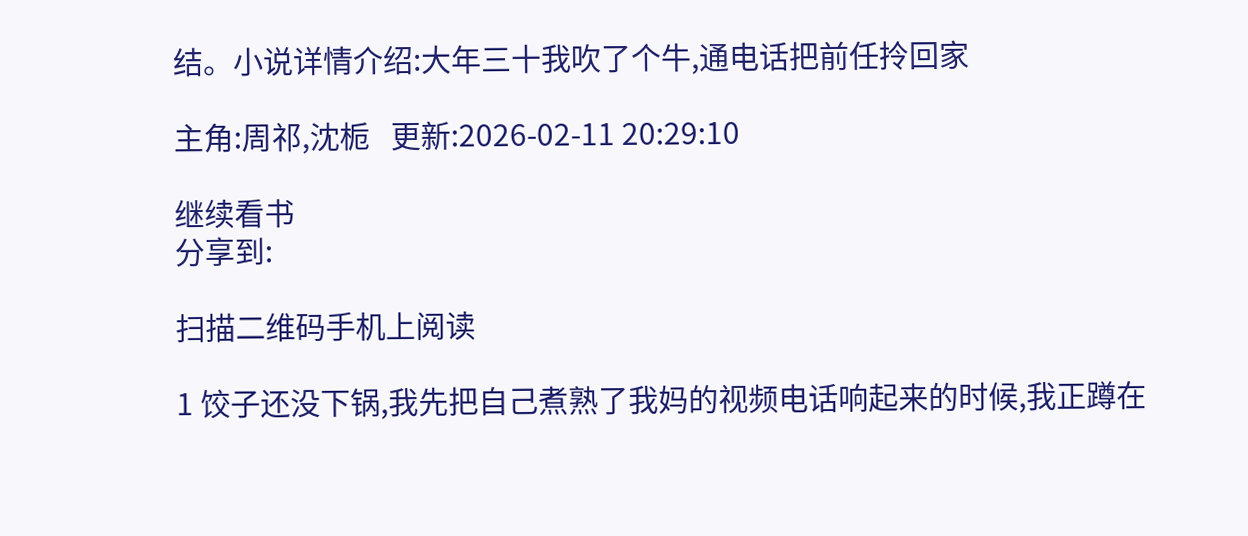结。小说详情介绍:大年三十我吹了个牛,通电话把前任拎回家

主角:周祁,沈栀   更新:2026-02-11 20:29:10

继续看书
分享到:

扫描二维码手机上阅读

1 饺子还没下锅,我先把自己煮熟了我妈的视频电话响起来的时候,我正蹲在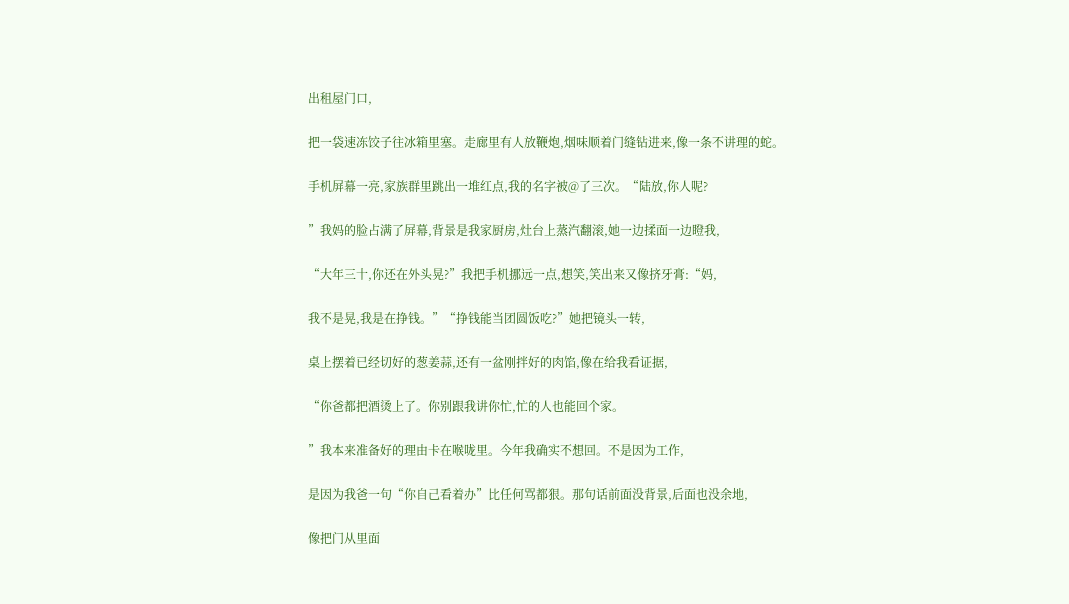出租屋门口,

把一袋速冻饺子往冰箱里塞。走廊里有人放鞭炮,烟味顺着门缝钻进来,像一条不讲理的蛇。

手机屏幕一亮,家族群里跳出一堆红点,我的名字被@了三次。“陆放,你人呢?

”我妈的脸占满了屏幕,背景是我家厨房,灶台上蒸汽翻滚,她一边揉面一边瞪我,

“大年三十,你还在外头晃?”我把手机挪远一点,想笑,笑出来又像挤牙膏:“妈,

我不是晃,我是在挣钱。”“挣钱能当团圆饭吃?”她把镜头一转,

桌上摆着已经切好的葱姜蒜,还有一盆刚拌好的肉馅,像在给我看证据,

“你爸都把酒烫上了。你别跟我讲你忙,忙的人也能回个家。

”我本来准备好的理由卡在喉咙里。今年我确实不想回。不是因为工作,

是因为我爸一句“你自己看着办”比任何骂都狠。那句话前面没背景,后面也没余地,

像把门从里面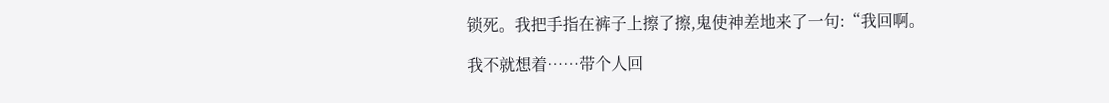锁死。我把手指在裤子上擦了擦,鬼使神差地来了一句:“我回啊。

我不就想着……带个人回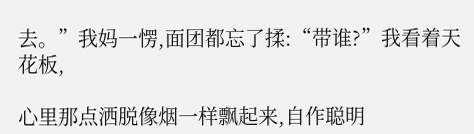去。”我妈一愣,面团都忘了揉:“带谁?”我看着天花板,

心里那点洒脱像烟一样飘起来,自作聪明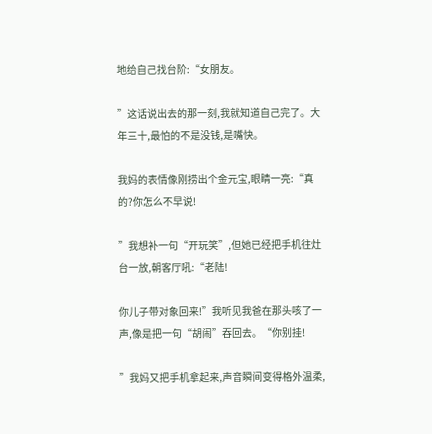地给自己找台阶:“女朋友。

”这话说出去的那一刻,我就知道自己完了。大年三十,最怕的不是没钱,是嘴快。

我妈的表情像刚捞出个金元宝,眼睛一亮:“真的?你怎么不早说!

”我想补一句“开玩笑”,但她已经把手机往灶台一放,朝客厅吼:“老陆!

你儿子带对象回来!”我听见我爸在那头咳了一声,像是把一句“胡闹”吞回去。“你别挂!

”我妈又把手机拿起来,声音瞬间变得格外温柔,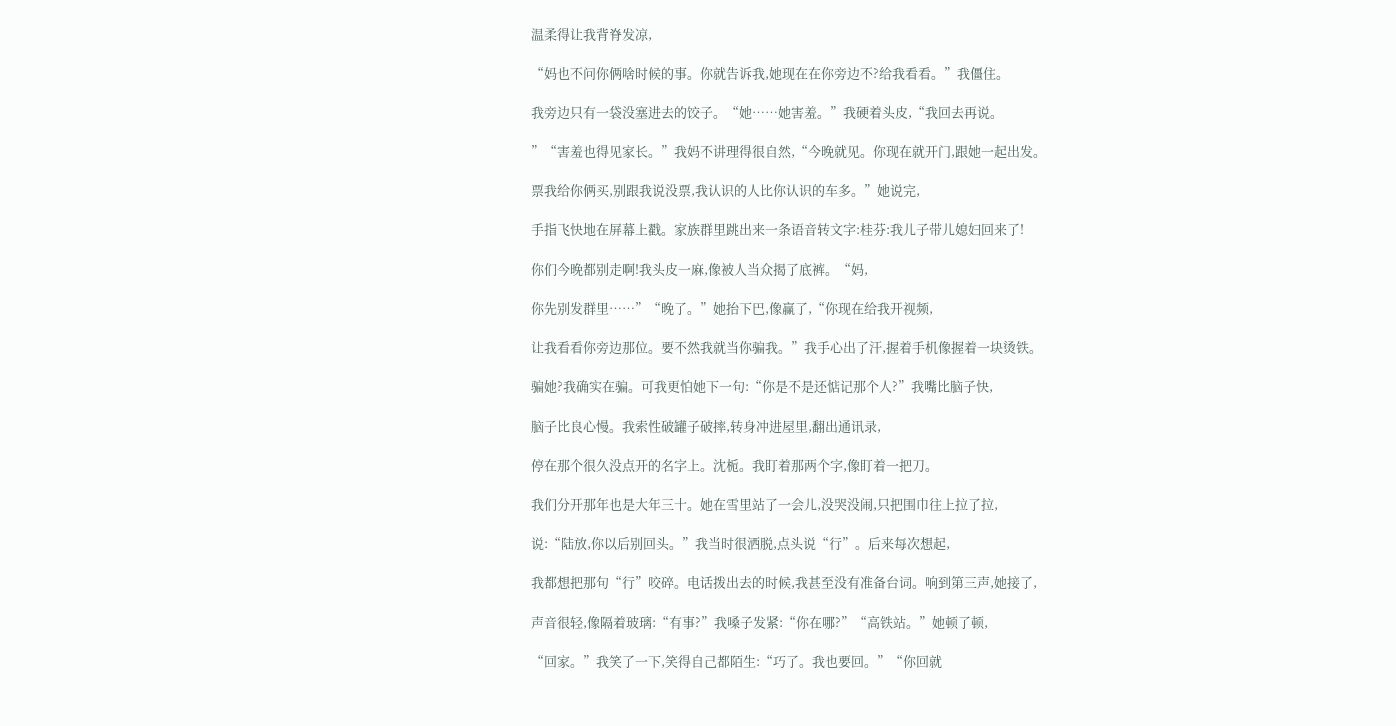温柔得让我背脊发凉,

“妈也不问你俩啥时候的事。你就告诉我,她现在在你旁边不?给我看看。”我僵住。

我旁边只有一袋没塞进去的饺子。“她……她害羞。”我硬着头皮,“我回去再说。

”“害羞也得见家长。”我妈不讲理得很自然,“今晚就见。你现在就开门,跟她一起出发。

票我给你俩买,别跟我说没票,我认识的人比你认识的车多。”她说完,

手指飞快地在屏幕上戳。家族群里跳出来一条语音转文字:桂芬:我儿子带儿媳妇回来了!

你们今晚都别走啊!我头皮一麻,像被人当众揭了底裤。“妈,

你先别发群里……”“晚了。”她抬下巴,像赢了,“你现在给我开视频,

让我看看你旁边那位。要不然我就当你骗我。”我手心出了汗,握着手机像握着一块烫铁。

骗她?我确实在骗。可我更怕她下一句:“你是不是还惦记那个人?”我嘴比脑子快,

脑子比良心慢。我索性破罐子破摔,转身冲进屋里,翻出通讯录,

停在那个很久没点开的名字上。沈栀。我盯着那两个字,像盯着一把刀。

我们分开那年也是大年三十。她在雪里站了一会儿,没哭没闹,只把围巾往上拉了拉,

说:“陆放,你以后别回头。”我当时很洒脱,点头说“行”。后来每次想起,

我都想把那句“行”咬碎。电话拨出去的时候,我甚至没有准备台词。响到第三声,她接了,

声音很轻,像隔着玻璃:“有事?”我嗓子发紧:“你在哪?”“高铁站。”她顿了顿,

“回家。”我笑了一下,笑得自己都陌生:“巧了。我也要回。”“你回就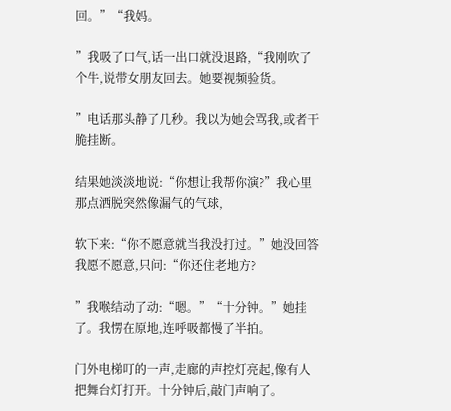回。”“我妈。

”我吸了口气,话一出口就没退路,“我刚吹了个牛,说带女朋友回去。她要视频验货。

”电话那头静了几秒。我以为她会骂我,或者干脆挂断。

结果她淡淡地说:“你想让我帮你演?”我心里那点洒脱突然像漏气的气球,

软下来:“你不愿意就当我没打过。”她没回答我愿不愿意,只问:“你还住老地方?

”我喉结动了动:“嗯。”“十分钟。”她挂了。我愣在原地,连呼吸都慢了半拍。

门外电梯叮的一声,走廊的声控灯亮起,像有人把舞台灯打开。十分钟后,敲门声响了。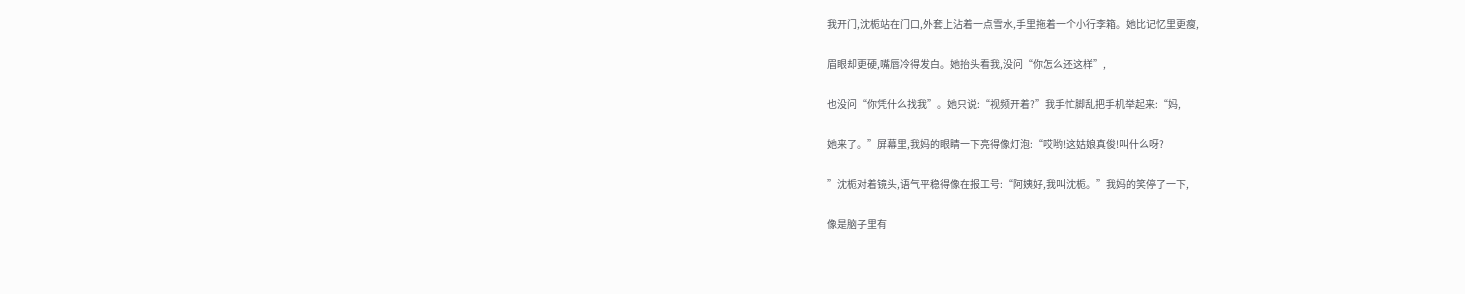我开门,沈栀站在门口,外套上沾着一点雪水,手里拖着一个小行李箱。她比记忆里更瘦,

眉眼却更硬,嘴唇冷得发白。她抬头看我,没问“你怎么还这样”,

也没问“你凭什么找我”。她只说:“视频开着?”我手忙脚乱把手机举起来:“妈,

她来了。”屏幕里,我妈的眼睛一下亮得像灯泡:“哎哟!这姑娘真俊!叫什么呀?

”沈栀对着镜头,语气平稳得像在报工号:“阿姨好,我叫沈栀。”我妈的笑停了一下,

像是脑子里有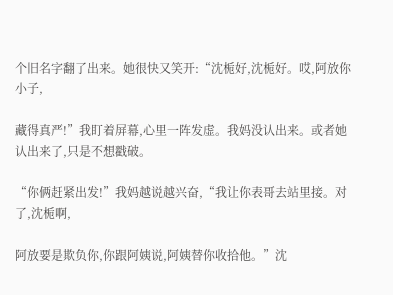个旧名字翻了出来。她很快又笑开:“沈栀好,沈栀好。哎,阿放你小子,

藏得真严!”我盯着屏幕,心里一阵发虚。我妈没认出来。或者她认出来了,只是不想戳破。

“你俩赶紧出发!”我妈越说越兴奋,“我让你表哥去站里接。对了,沈栀啊,

阿放要是欺负你,你跟阿姨说,阿姨替你收拾他。”沈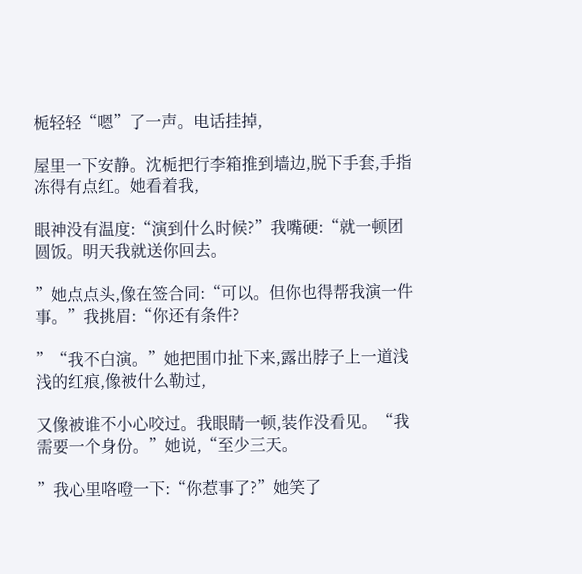栀轻轻“嗯”了一声。电话挂掉,

屋里一下安静。沈栀把行李箱推到墙边,脱下手套,手指冻得有点红。她看着我,

眼神没有温度:“演到什么时候?”我嘴硬:“就一顿团圆饭。明天我就送你回去。

”她点点头,像在签合同:“可以。但你也得帮我演一件事。”我挑眉:“你还有条件?

”“我不白演。”她把围巾扯下来,露出脖子上一道浅浅的红痕,像被什么勒过,

又像被谁不小心咬过。我眼睛一顿,装作没看见。“我需要一个身份。”她说,“至少三天。

”我心里咯噔一下:“你惹事了?”她笑了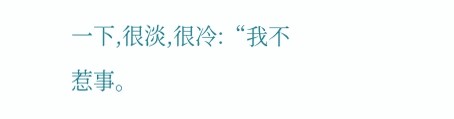一下,很淡,很冷:“我不惹事。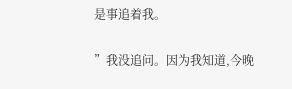是事追着我。

”我没追问。因为我知道,今晚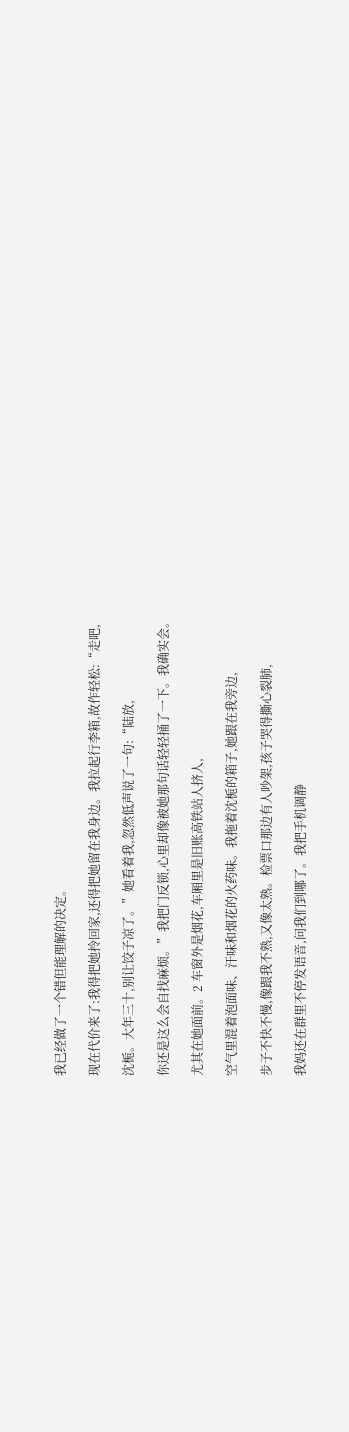我已经做了一个错但能理解的决定。

现在代价来了:我得把她拎回家,还得把她留在我身边。我拉起行李箱,故作轻松:“走吧,

沈栀。大年三十,别让饺子凉了。”她看着我,忽然低声说了一句:“陆放,

你还是这么会自找麻烦。”我把门反锁,心里却像被她那句话轻轻捅了一下。我确实会。

尤其在她面前。2 车窗外是烟花,车厢里是旧账高铁站人挤人,

空气里混着泡面味、汗味和烟花的火药味。我拖着沈栀的箱子,她跟在我旁边,

步子不快不慢,像跟我不熟,又像太熟。检票口那边有人吵架,孩子哭得撕心裂肺,

我妈还在群里不停发语音,问我们到哪了。我把手机调静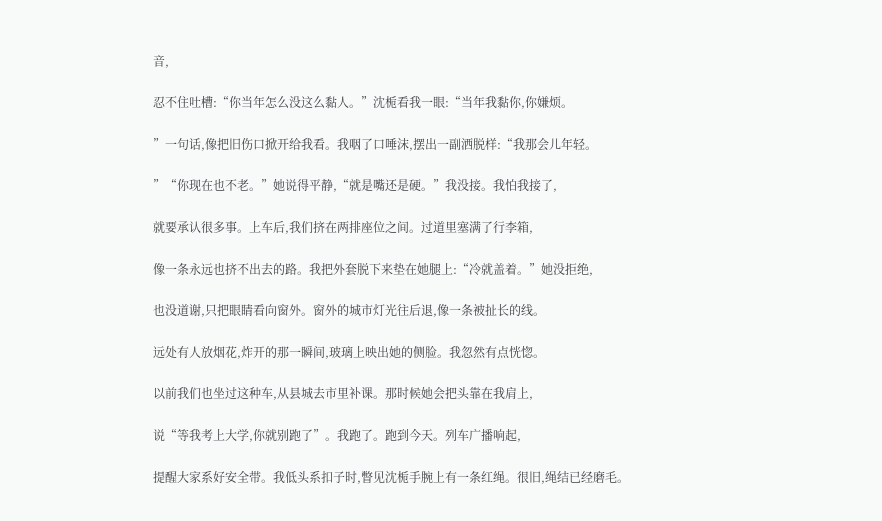音,

忍不住吐槽:“你当年怎么没这么黏人。”沈栀看我一眼:“当年我黏你,你嫌烦。

”一句话,像把旧伤口掀开给我看。我咽了口唾沫,摆出一副洒脱样:“我那会儿年轻。

”“你现在也不老。”她说得平静,“就是嘴还是硬。”我没接。我怕我接了,

就要承认很多事。上车后,我们挤在两排座位之间。过道里塞满了行李箱,

像一条永远也挤不出去的路。我把外套脱下来垫在她腿上:“冷就盖着。”她没拒绝,

也没道谢,只把眼睛看向窗外。窗外的城市灯光往后退,像一条被扯长的线。

远处有人放烟花,炸开的那一瞬间,玻璃上映出她的侧脸。我忽然有点恍惚。

以前我们也坐过这种车,从县城去市里补课。那时候她会把头靠在我肩上,

说“等我考上大学,你就别跑了”。我跑了。跑到今天。列车广播响起,

提醒大家系好安全带。我低头系扣子时,瞥见沈栀手腕上有一条红绳。很旧,绳结已经磨毛。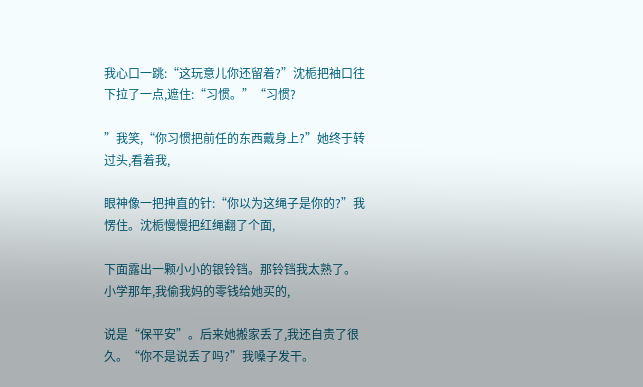我心口一跳:“这玩意儿你还留着?”沈栀把袖口往下拉了一点,遮住:“习惯。”“习惯?

”我笑,“你习惯把前任的东西戴身上?”她终于转过头,看着我,

眼神像一把抻直的针:“你以为这绳子是你的?”我愣住。沈栀慢慢把红绳翻了个面,

下面露出一颗小小的银铃铛。那铃铛我太熟了。小学那年,我偷我妈的零钱给她买的,

说是“保平安”。后来她搬家丢了,我还自责了很久。“你不是说丢了吗?”我嗓子发干。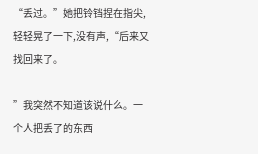“丢过。”她把铃铛捏在指尖,轻轻晃了一下,没有声,“后来又找回来了。

”我突然不知道该说什么。一个人把丢了的东西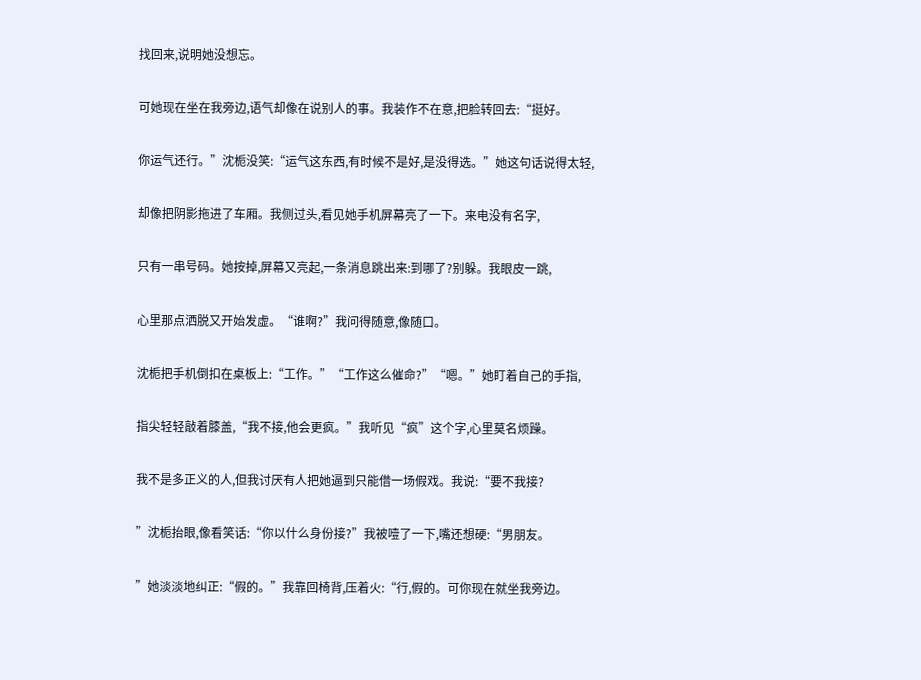找回来,说明她没想忘。

可她现在坐在我旁边,语气却像在说别人的事。我装作不在意,把脸转回去:“挺好。

你运气还行。”沈栀没笑:“运气这东西,有时候不是好,是没得选。”她这句话说得太轻,

却像把阴影拖进了车厢。我侧过头,看见她手机屏幕亮了一下。来电没有名字,

只有一串号码。她按掉,屏幕又亮起,一条消息跳出来:到哪了?别躲。我眼皮一跳,

心里那点洒脱又开始发虚。“谁啊?”我问得随意,像随口。

沈栀把手机倒扣在桌板上:“工作。”“工作这么催命?”“嗯。”她盯着自己的手指,

指尖轻轻敲着膝盖,“我不接,他会更疯。”我听见“疯”这个字,心里莫名烦躁。

我不是多正义的人,但我讨厌有人把她逼到只能借一场假戏。我说:“要不我接?

”沈栀抬眼,像看笑话:“你以什么身份接?”我被噎了一下,嘴还想硬:“男朋友。

”她淡淡地纠正:“假的。”我靠回椅背,压着火:“行,假的。可你现在就坐我旁边。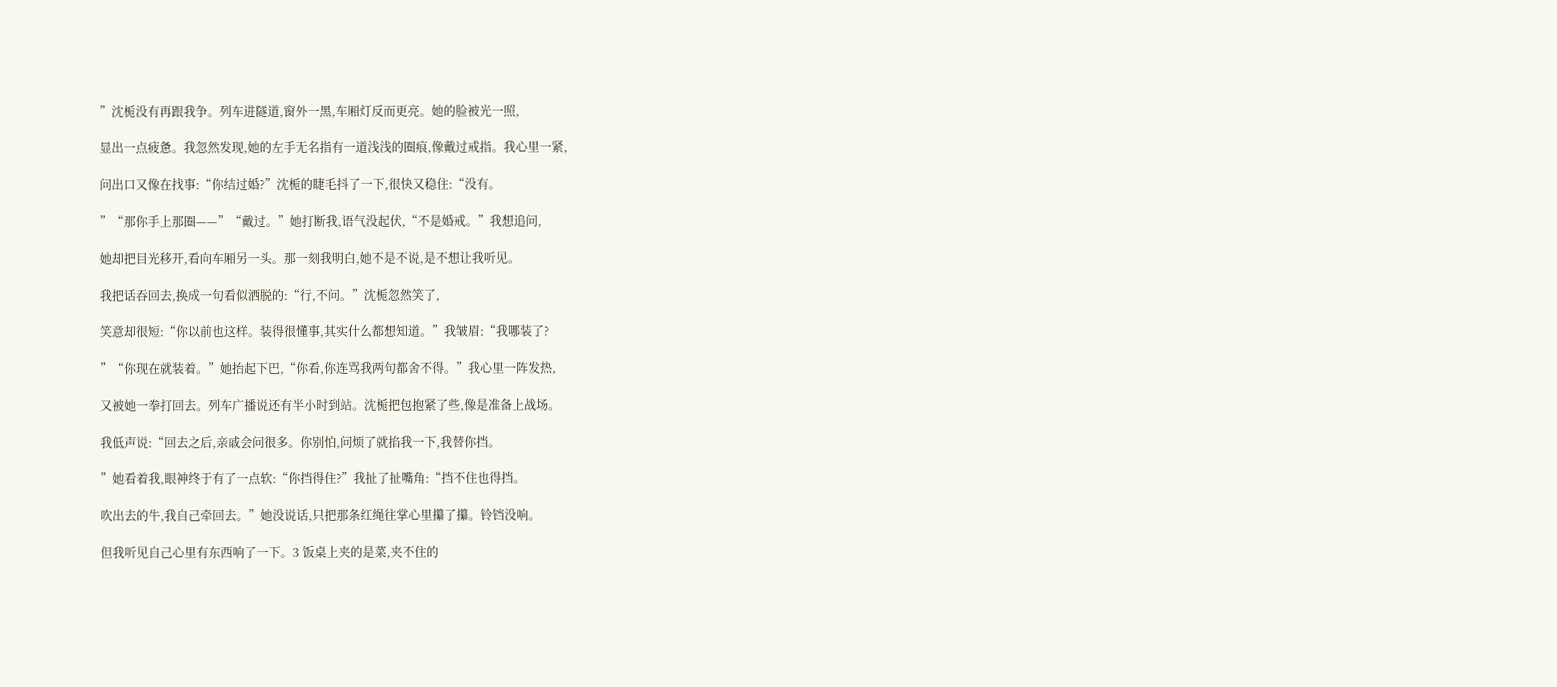”沈栀没有再跟我争。列车进隧道,窗外一黑,车厢灯反而更亮。她的脸被光一照,

显出一点疲惫。我忽然发现,她的左手无名指有一道浅浅的圈痕,像戴过戒指。我心里一紧,

问出口又像在找事:“你结过婚?”沈栀的睫毛抖了一下,很快又稳住:“没有。

”“那你手上那圈——”“戴过。”她打断我,语气没起伏,“不是婚戒。”我想追问,

她却把目光移开,看向车厢另一头。那一刻我明白,她不是不说,是不想让我听见。

我把话吞回去,换成一句看似洒脱的:“行,不问。”沈栀忽然笑了,

笑意却很短:“你以前也这样。装得很懂事,其实什么都想知道。”我皱眉:“我哪装了?

”“你现在就装着。”她抬起下巴,“你看,你连骂我两句都舍不得。”我心里一阵发热,

又被她一拳打回去。列车广播说还有半小时到站。沈栀把包抱紧了些,像是准备上战场。

我低声说:“回去之后,亲戚会问很多。你别怕,问烦了就掐我一下,我替你挡。

”她看着我,眼神终于有了一点软:“你挡得住?”我扯了扯嘴角:“挡不住也得挡。

吹出去的牛,我自己牵回去。”她没说话,只把那条红绳往掌心里攥了攥。铃铛没响。

但我听见自己心里有东西响了一下。3 饭桌上夹的是菜,夹不住的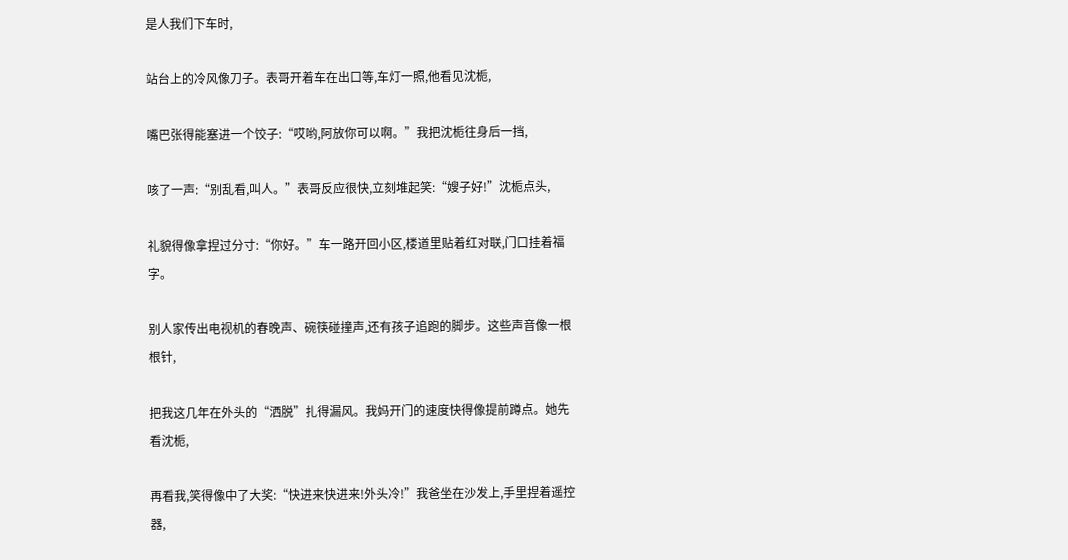是人我们下车时,

站台上的冷风像刀子。表哥开着车在出口等,车灯一照,他看见沈栀,

嘴巴张得能塞进一个饺子:“哎哟,阿放你可以啊。”我把沈栀往身后一挡,

咳了一声:“别乱看,叫人。”表哥反应很快,立刻堆起笑:“嫂子好!”沈栀点头,

礼貌得像拿捏过分寸:“你好。”车一路开回小区,楼道里贴着红对联,门口挂着福字。

别人家传出电视机的春晚声、碗筷碰撞声,还有孩子追跑的脚步。这些声音像一根根针,

把我这几年在外头的“洒脱”扎得漏风。我妈开门的速度快得像提前蹲点。她先看沈栀,

再看我,笑得像中了大奖:“快进来快进来!外头冷!”我爸坐在沙发上,手里捏着遥控器,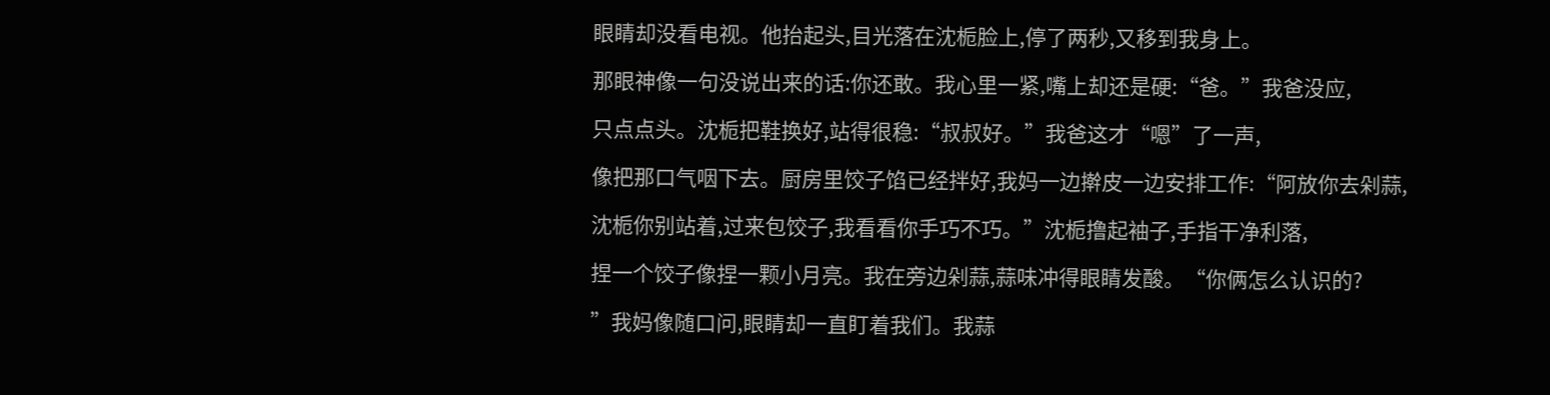眼睛却没看电视。他抬起头,目光落在沈栀脸上,停了两秒,又移到我身上。

那眼神像一句没说出来的话:你还敢。我心里一紧,嘴上却还是硬:“爸。”我爸没应,

只点点头。沈栀把鞋换好,站得很稳:“叔叔好。”我爸这才“嗯”了一声,

像把那口气咽下去。厨房里饺子馅已经拌好,我妈一边擀皮一边安排工作:“阿放你去剁蒜,

沈栀你别站着,过来包饺子,我看看你手巧不巧。”沈栀撸起袖子,手指干净利落,

捏一个饺子像捏一颗小月亮。我在旁边剁蒜,蒜味冲得眼睛发酸。“你俩怎么认识的?

”我妈像随口问,眼睛却一直盯着我们。我蒜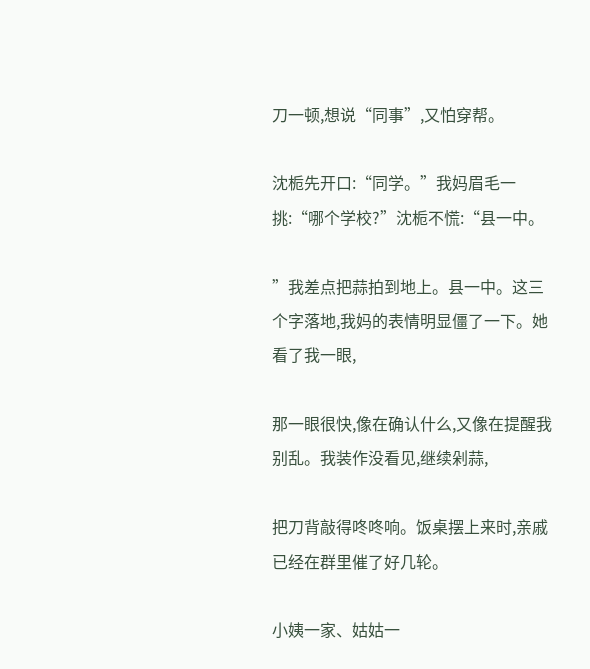刀一顿,想说“同事”,又怕穿帮。

沈栀先开口:“同学。”我妈眉毛一挑:“哪个学校?”沈栀不慌:“县一中。

”我差点把蒜拍到地上。县一中。这三个字落地,我妈的表情明显僵了一下。她看了我一眼,

那一眼很快,像在确认什么,又像在提醒我别乱。我装作没看见,继续剁蒜,

把刀背敲得咚咚响。饭桌摆上来时,亲戚已经在群里催了好几轮。

小姨一家、姑姑一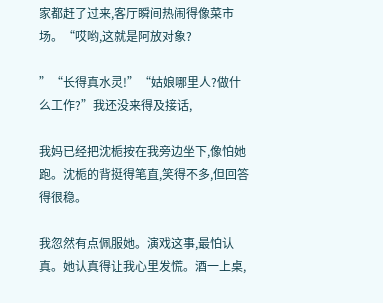家都赶了过来,客厅瞬间热闹得像菜市场。“哎哟,这就是阿放对象?

”“长得真水灵!”“姑娘哪里人?做什么工作?”我还没来得及接话,

我妈已经把沈栀按在我旁边坐下,像怕她跑。沈栀的背挺得笔直,笑得不多,但回答得很稳。

我忽然有点佩服她。演戏这事,最怕认真。她认真得让我心里发慌。酒一上桌,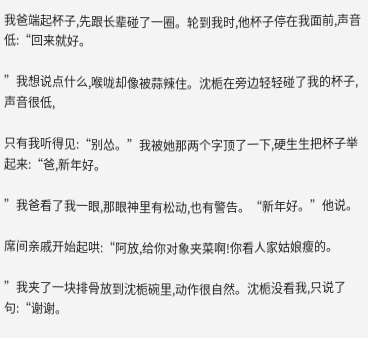我爸端起杯子,先跟长辈碰了一圈。轮到我时,他杯子停在我面前,声音低:“回来就好。

”我想说点什么,喉咙却像被蒜辣住。沈栀在旁边轻轻碰了我的杯子,声音很低,

只有我听得见:“别怂。”我被她那两个字顶了一下,硬生生把杯子举起来:“爸,新年好。

”我爸看了我一眼,那眼神里有松动,也有警告。“新年好。”他说。

席间亲戚开始起哄:“阿放,给你对象夹菜啊!你看人家姑娘瘦的。

”我夹了一块排骨放到沈栀碗里,动作很自然。沈栀没看我,只说了句:“谢谢。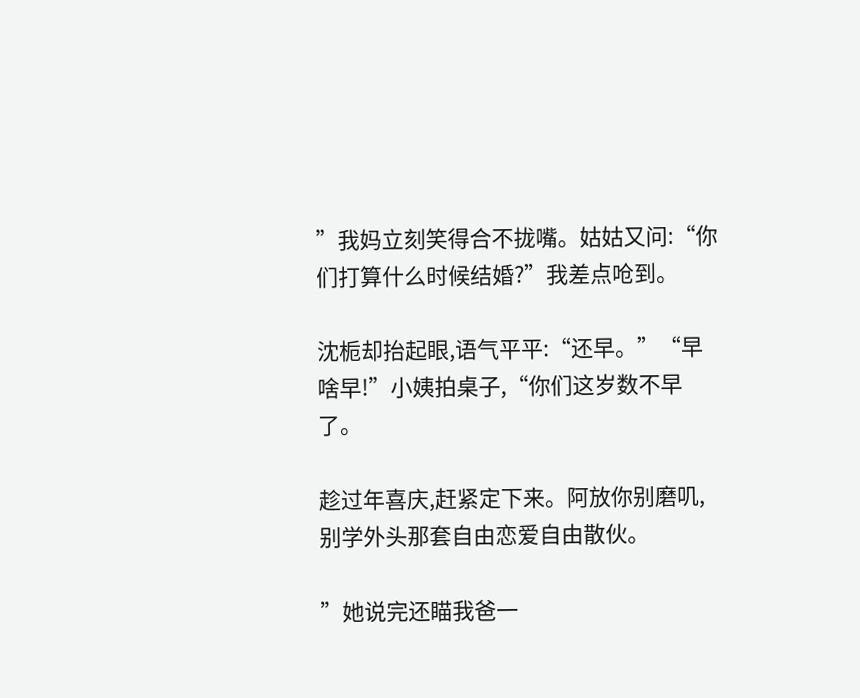”我妈立刻笑得合不拢嘴。姑姑又问:“你们打算什么时候结婚?”我差点呛到。

沈栀却抬起眼,语气平平:“还早。”“早啥早!”小姨拍桌子,“你们这岁数不早了。

趁过年喜庆,赶紧定下来。阿放你别磨叽,别学外头那套自由恋爱自由散伙。

”她说完还瞄我爸一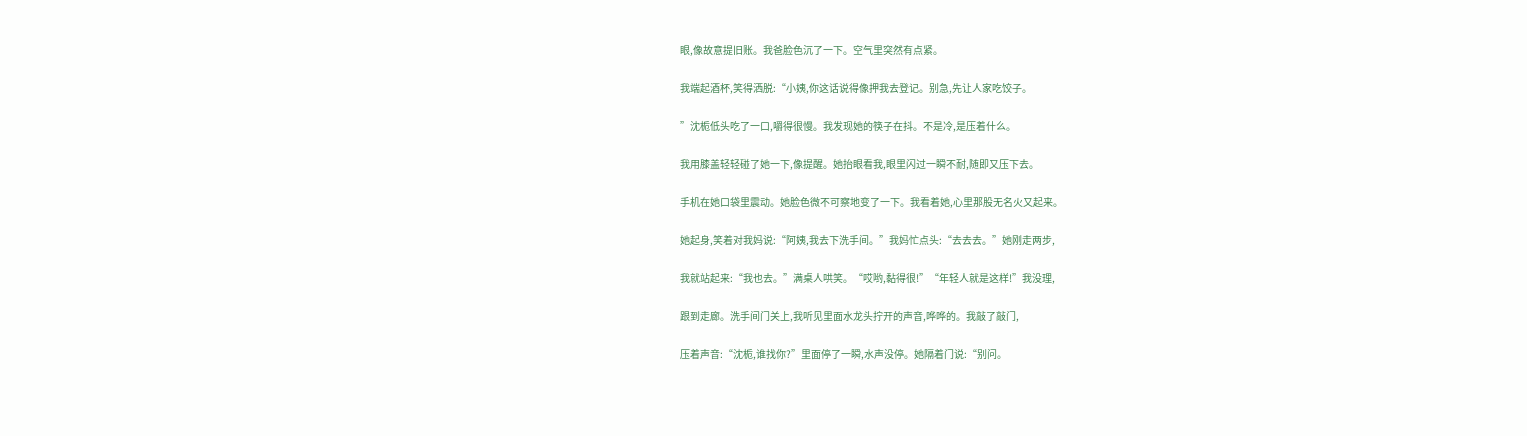眼,像故意提旧账。我爸脸色沉了一下。空气里突然有点紧。

我端起酒杯,笑得洒脱:“小姨,你这话说得像押我去登记。别急,先让人家吃饺子。

”沈栀低头吃了一口,嚼得很慢。我发现她的筷子在抖。不是冷,是压着什么。

我用膝盖轻轻碰了她一下,像提醒。她抬眼看我,眼里闪过一瞬不耐,随即又压下去。

手机在她口袋里震动。她脸色微不可察地变了一下。我看着她,心里那股无名火又起来。

她起身,笑着对我妈说:“阿姨,我去下洗手间。”我妈忙点头:“去去去。”她刚走两步,

我就站起来:“我也去。”满桌人哄笑。“哎哟,黏得很!”“年轻人就是这样!”我没理,

跟到走廊。洗手间门关上,我听见里面水龙头拧开的声音,哗哗的。我敲了敲门,

压着声音:“沈栀,谁找你?”里面停了一瞬,水声没停。她隔着门说:“别问。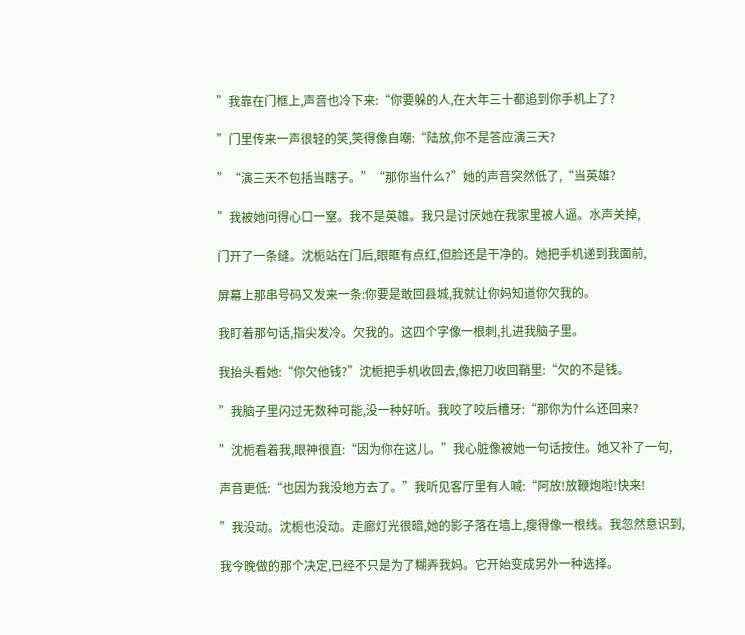”我靠在门框上,声音也冷下来:“你要躲的人,在大年三十都追到你手机上了?

”门里传来一声很轻的笑,笑得像自嘲:“陆放,你不是答应演三天?

”“演三天不包括当瞎子。”“那你当什么?”她的声音突然低了,“当英雄?

”我被她问得心口一窒。我不是英雄。我只是讨厌她在我家里被人逼。水声关掉,

门开了一条缝。沈栀站在门后,眼眶有点红,但脸还是干净的。她把手机递到我面前,

屏幕上那串号码又发来一条:你要是敢回县城,我就让你妈知道你欠我的。

我盯着那句话,指尖发冷。欠我的。这四个字像一根刺,扎进我脑子里。

我抬头看她:“你欠他钱?”沈栀把手机收回去,像把刀收回鞘里:“欠的不是钱。

”我脑子里闪过无数种可能,没一种好听。我咬了咬后槽牙:“那你为什么还回来?

”沈栀看着我,眼神很直:“因为你在这儿。”我心脏像被她一句话按住。她又补了一句,

声音更低:“也因为我没地方去了。”我听见客厅里有人喊:“阿放!放鞭炮啦!快来!

”我没动。沈栀也没动。走廊灯光很暗,她的影子落在墙上,瘦得像一根线。我忽然意识到,

我今晚做的那个决定,已经不只是为了糊弄我妈。它开始变成另外一种选择。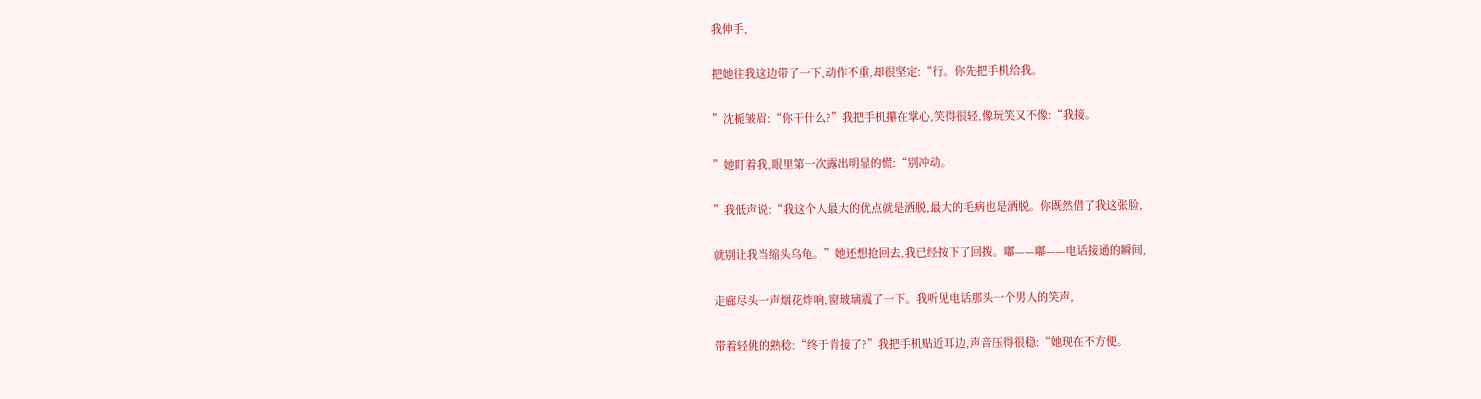我伸手,

把她往我这边带了一下,动作不重,却很坚定:“行。你先把手机给我。

”沈栀皱眉:“你干什么?”我把手机攥在掌心,笑得很轻,像玩笑又不像:“我接。

”她盯着我,眼里第一次露出明显的慌:“别冲动。

”我低声说:“我这个人最大的优点就是洒脱,最大的毛病也是洒脱。你既然借了我这张脸,

就别让我当缩头乌龟。”她还想抢回去,我已经按下了回拨。嘟——嘟——电话接通的瞬间,

走廊尽头一声烟花炸响,窗玻璃震了一下。我听见电话那头一个男人的笑声,

带着轻佻的熟稔:“终于肯接了?”我把手机贴近耳边,声音压得很稳:“她现在不方便。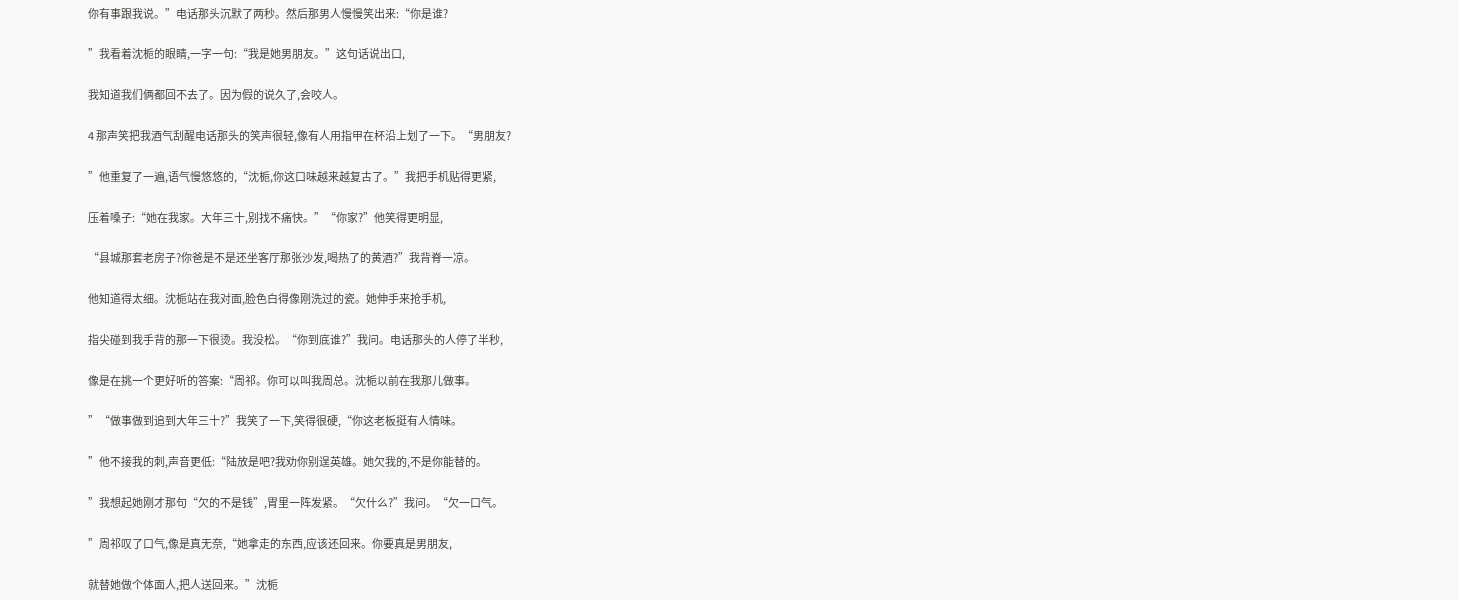你有事跟我说。”电话那头沉默了两秒。然后那男人慢慢笑出来:“你是谁?

”我看着沈栀的眼睛,一字一句:“我是她男朋友。”这句话说出口,

我知道我们俩都回不去了。因为假的说久了,会咬人。

4 那声笑把我酒气刮醒电话那头的笑声很轻,像有人用指甲在杯沿上划了一下。“男朋友?

”他重复了一遍,语气慢悠悠的,“沈栀,你这口味越来越复古了。”我把手机贴得更紧,

压着嗓子:“她在我家。大年三十,别找不痛快。”“你家?”他笑得更明显,

“县城那套老房子?你爸是不是还坐客厅那张沙发,喝热了的黄酒?”我背脊一凉。

他知道得太细。沈栀站在我对面,脸色白得像刚洗过的瓷。她伸手来抢手机,

指尖碰到我手背的那一下很烫。我没松。“你到底谁?”我问。电话那头的人停了半秒,

像是在挑一个更好听的答案:“周祁。你可以叫我周总。沈栀以前在我那儿做事。

”“做事做到追到大年三十?”我笑了一下,笑得很硬,“你这老板挺有人情味。

”他不接我的刺,声音更低:“陆放是吧?我劝你别逞英雄。她欠我的,不是你能替的。

”我想起她刚才那句“欠的不是钱”,胃里一阵发紧。“欠什么?”我问。“欠一口气。

”周祁叹了口气,像是真无奈,“她拿走的东西,应该还回来。你要真是男朋友,

就替她做个体面人,把人送回来。”沈栀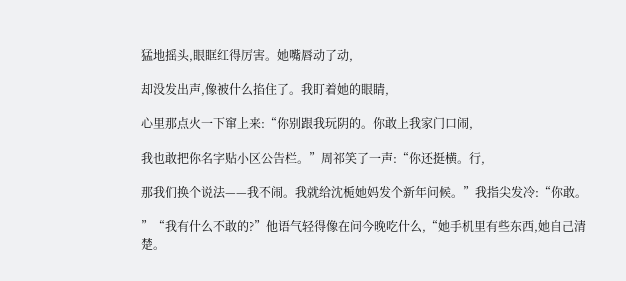猛地摇头,眼眶红得厉害。她嘴唇动了动,

却没发出声,像被什么掐住了。我盯着她的眼睛,

心里那点火一下窜上来:“你别跟我玩阴的。你敢上我家门口闹,

我也敢把你名字贴小区公告栏。”周祁笑了一声:“你还挺横。行,

那我们换个说法——我不闹。我就给沈栀她妈发个新年问候。”我指尖发冷:“你敢。

”“我有什么不敢的?”他语气轻得像在问今晚吃什么,“她手机里有些东西,她自己清楚。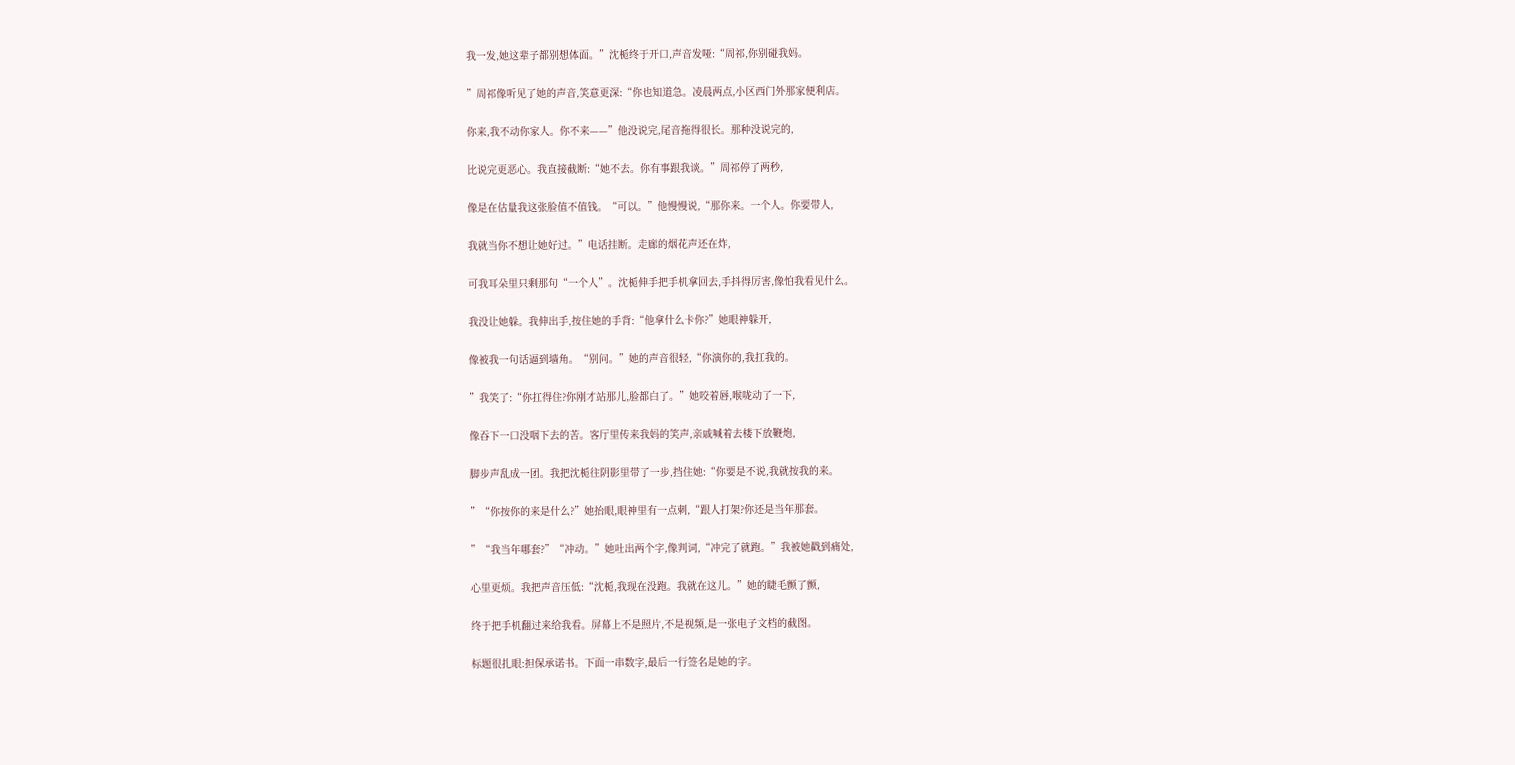我一发,她这辈子都别想体面。”沈栀终于开口,声音发哑:“周祁,你别碰我妈。

”周祁像听见了她的声音,笑意更深:“你也知道急。凌晨两点,小区西门外那家便利店。

你来,我不动你家人。你不来——”他没说完,尾音拖得很长。那种没说完的,

比说完更恶心。我直接截断:“她不去。你有事跟我谈。”周祁停了两秒,

像是在估量我这张脸值不值钱。“可以。”他慢慢说,“那你来。一个人。你要带人,

我就当你不想让她好过。”电话挂断。走廊的烟花声还在炸,

可我耳朵里只剩那句“一个人”。沈栀伸手把手机拿回去,手抖得厉害,像怕我看见什么。

我没让她躲。我伸出手,按住她的手背:“他拿什么卡你?”她眼神躲开,

像被我一句话逼到墙角。“别问。”她的声音很轻,“你演你的,我扛我的。

”我笑了:“你扛得住?你刚才站那儿,脸都白了。”她咬着唇,喉咙动了一下,

像吞下一口没咽下去的苦。客厅里传来我妈的笑声,亲戚喊着去楼下放鞭炮,

脚步声乱成一团。我把沈栀往阴影里带了一步,挡住她:“你要是不说,我就按我的来。

”“你按你的来是什么?”她抬眼,眼神里有一点刺,“跟人打架?你还是当年那套。

”“我当年哪套?”“冲动。”她吐出两个字,像判词,“冲完了就跑。”我被她戳到痛处,

心里更烦。我把声音压低:“沈栀,我现在没跑。我就在这儿。”她的睫毛颤了颤,

终于把手机翻过来给我看。屏幕上不是照片,不是视频,是一张电子文档的截图。

标题很扎眼:担保承诺书。下面一串数字,最后一行签名是她的字。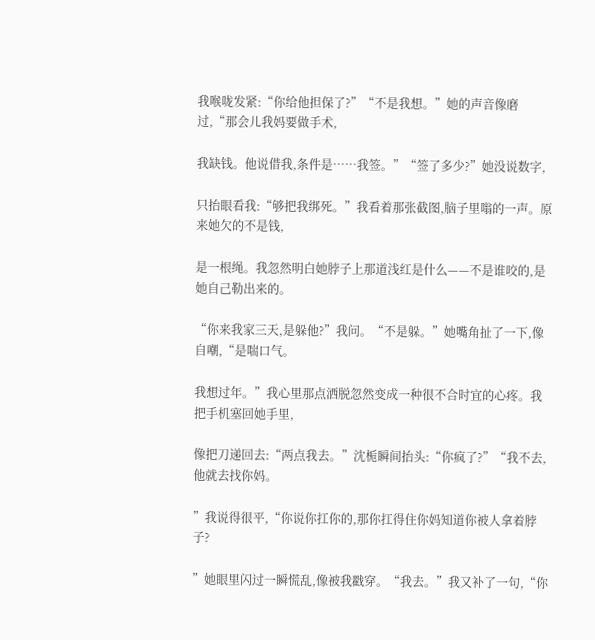我喉咙发紧:“你给他担保了?”“不是我想。”她的声音像磨过,“那会儿我妈要做手术,

我缺钱。他说借我,条件是……我签。”“签了多少?”她没说数字,

只抬眼看我:“够把我绑死。”我看着那张截图,脑子里嗡的一声。原来她欠的不是钱,

是一根绳。我忽然明白她脖子上那道浅红是什么——不是谁咬的,是她自己勒出来的。

“你来我家三天,是躲他?”我问。“不是躲。”她嘴角扯了一下,像自嘲,“是喘口气。

我想过年。”我心里那点洒脱忽然变成一种很不合时宜的心疼。我把手机塞回她手里,

像把刀递回去:“两点我去。”沈栀瞬间抬头:“你疯了?”“我不去,他就去找你妈。

”我说得很平,“你说你扛你的,那你扛得住你妈知道你被人拿着脖子?

”她眼里闪过一瞬慌乱,像被我戳穿。“我去。”我又补了一句,“你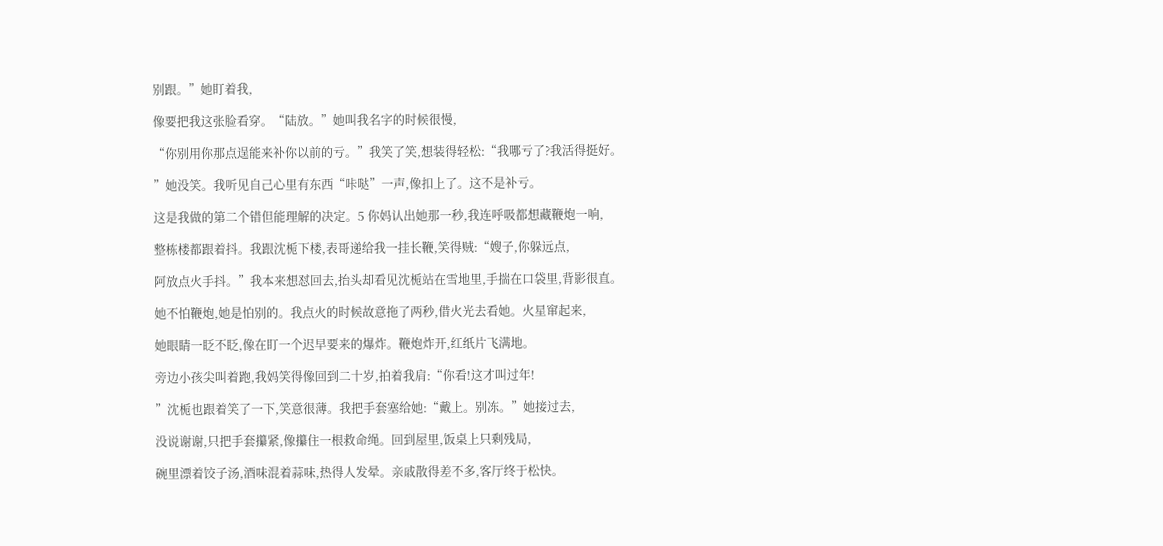别跟。”她盯着我,

像要把我这张脸看穿。“陆放。”她叫我名字的时候很慢,

“你别用你那点逞能来补你以前的亏。”我笑了笑,想装得轻松:“我哪亏了?我活得挺好。

”她没笑。我听见自己心里有东西“咔哒”一声,像扣上了。这不是补亏。

这是我做的第二个错但能理解的决定。5 你妈认出她那一秒,我连呼吸都想藏鞭炮一响,

整栋楼都跟着抖。我跟沈栀下楼,表哥递给我一挂长鞭,笑得贼:“嫂子,你躲远点,

阿放点火手抖。”我本来想怼回去,抬头却看见沈栀站在雪地里,手揣在口袋里,背影很直。

她不怕鞭炮,她是怕别的。我点火的时候故意拖了两秒,借火光去看她。火星窜起来,

她眼睛一眨不眨,像在盯一个迟早要来的爆炸。鞭炮炸开,红纸片飞满地。

旁边小孩尖叫着跑,我妈笑得像回到二十岁,拍着我肩:“你看!这才叫过年!

”沈栀也跟着笑了一下,笑意很薄。我把手套塞给她:“戴上。别冻。”她接过去,

没说谢谢,只把手套攥紧,像攥住一根救命绳。回到屋里,饭桌上只剩残局,

碗里漂着饺子汤,酒味混着蒜味,热得人发晕。亲戚散得差不多,客厅终于松快。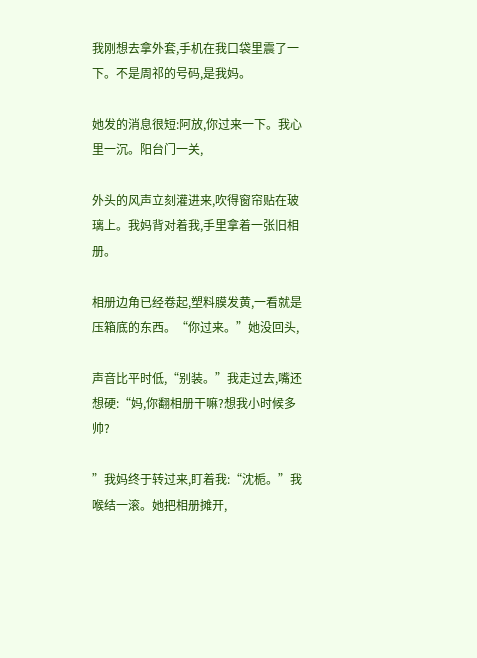我刚想去拿外套,手机在我口袋里震了一下。不是周祁的号码,是我妈。

她发的消息很短:阿放,你过来一下。我心里一沉。阳台门一关,

外头的风声立刻灌进来,吹得窗帘贴在玻璃上。我妈背对着我,手里拿着一张旧相册。

相册边角已经卷起,塑料膜发黄,一看就是压箱底的东西。“你过来。”她没回头,

声音比平时低,“别装。”我走过去,嘴还想硬:“妈,你翻相册干嘛?想我小时候多帅?

”我妈终于转过来,盯着我:“沈栀。”我喉结一滚。她把相册摊开,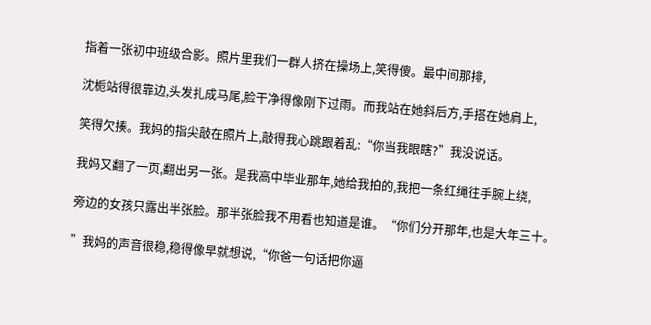指着一张初中班级合影。照片里我们一群人挤在操场上,笑得傻。最中间那排,

沈栀站得很靠边,头发扎成马尾,脸干净得像刚下过雨。而我站在她斜后方,手搭在她肩上,

笑得欠揍。我妈的指尖敲在照片上,敲得我心跳跟着乱:“你当我眼瞎?”我没说话。

我妈又翻了一页,翻出另一张。是我高中毕业那年,她给我拍的,我把一条红绳往手腕上绕,

旁边的女孩只露出半张脸。那半张脸我不用看也知道是谁。“你们分开那年,也是大年三十。

”我妈的声音很稳,稳得像早就想说,“你爸一句话把你逼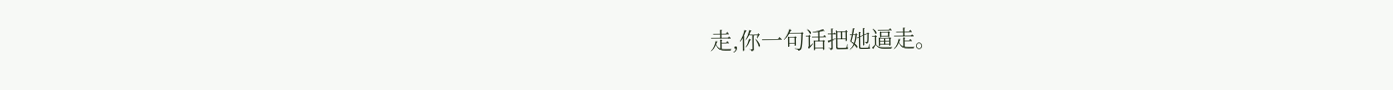走,你一句话把她逼走。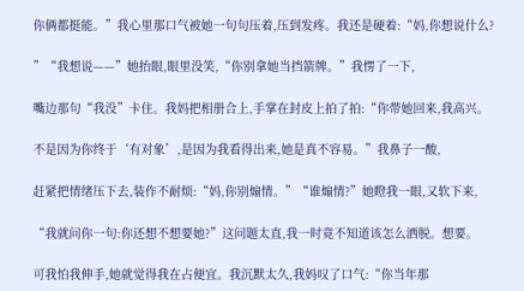你俩都挺能。”我心里那口气被她一句句压着,压到发疼。我还是硬着:“妈,你想说什么?

”“我想说——”她抬眼,眼里没笑,“你别拿她当挡箭牌。”我愣了一下,

嘴边那句“我没”卡住。我妈把相册合上,手掌在封皮上拍了拍:“你带她回来,我高兴。

不是因为你终于‘有对象’,是因为我看得出来,她是真不容易。”我鼻子一酸,

赶紧把情绪压下去,装作不耐烦:“妈,你别煽情。”“谁煽情?”她瞪我一眼,又软下来,

“我就问你一句:你还想不想要她?”这问题太直,我一时竟不知道该怎么洒脱。想要。

可我怕我伸手,她就觉得我在占便宜。我沉默太久,我妈叹了口气:“你当年那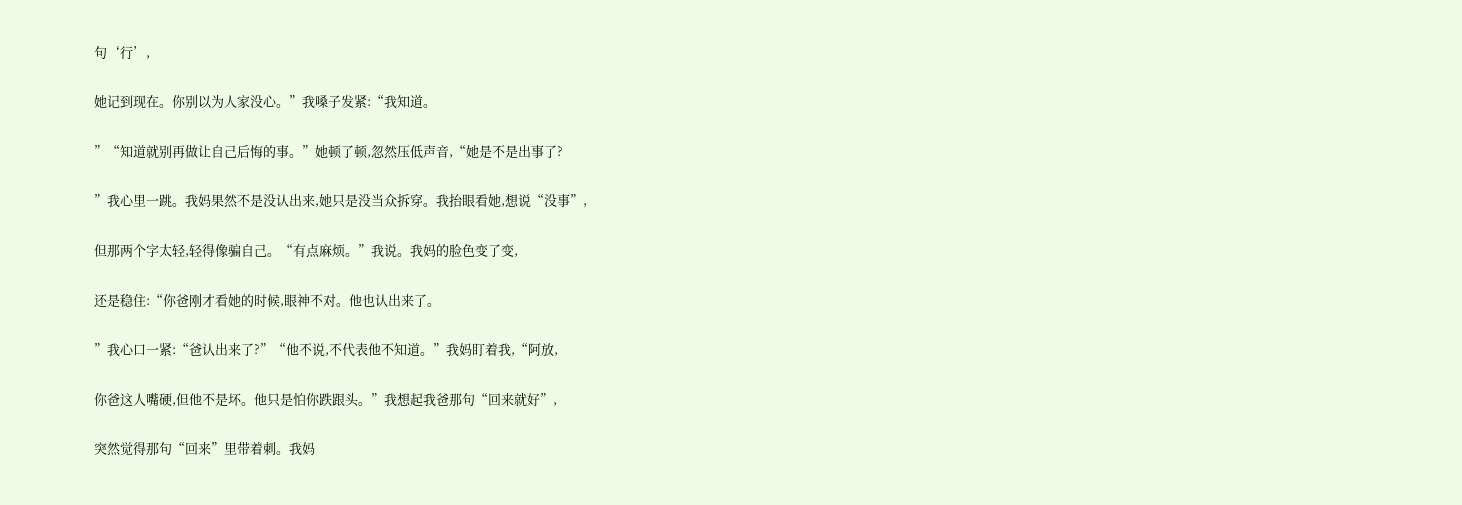句‘行’,

她记到现在。你别以为人家没心。”我嗓子发紧:“我知道。

”“知道就别再做让自己后悔的事。”她顿了顿,忽然压低声音,“她是不是出事了?

”我心里一跳。我妈果然不是没认出来,她只是没当众拆穿。我抬眼看她,想说“没事”,

但那两个字太轻,轻得像骗自己。“有点麻烦。”我说。我妈的脸色变了变,

还是稳住:“你爸刚才看她的时候,眼神不对。他也认出来了。

”我心口一紧:“爸认出来了?”“他不说,不代表他不知道。”我妈盯着我,“阿放,

你爸这人嘴硬,但他不是坏。他只是怕你跌跟头。”我想起我爸那句“回来就好”,

突然觉得那句“回来”里带着刺。我妈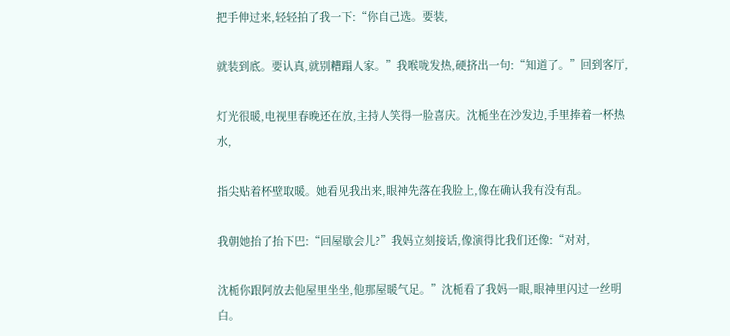把手伸过来,轻轻拍了我一下:“你自己选。要装,

就装到底。要认真,就别糟蹋人家。”我喉咙发热,硬挤出一句:“知道了。”回到客厅,

灯光很暖,电视里春晚还在放,主持人笑得一脸喜庆。沈栀坐在沙发边,手里捧着一杯热水,

指尖贴着杯壁取暖。她看见我出来,眼神先落在我脸上,像在确认我有没有乱。

我朝她抬了抬下巴:“回屋歇会儿?”我妈立刻接话,像演得比我们还像:“对对,

沈栀你跟阿放去他屋里坐坐,他那屋暖气足。”沈栀看了我妈一眼,眼神里闪过一丝明白。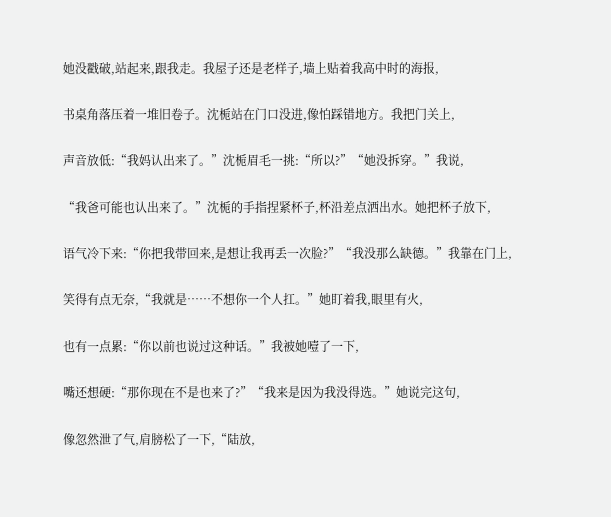她没戳破,站起来,跟我走。我屋子还是老样子,墙上贴着我高中时的海报,

书桌角落压着一堆旧卷子。沈栀站在门口没进,像怕踩错地方。我把门关上,

声音放低:“我妈认出来了。”沈栀眉毛一挑:“所以?”“她没拆穿。”我说,

“我爸可能也认出来了。”沈栀的手指捏紧杯子,杯沿差点洒出水。她把杯子放下,

语气冷下来:“你把我带回来,是想让我再丢一次脸?”“我没那么缺德。”我靠在门上,

笑得有点无奈,“我就是……不想你一个人扛。”她盯着我,眼里有火,

也有一点累:“你以前也说过这种话。”我被她噎了一下,

嘴还想硬:“那你现在不是也来了?”“我来是因为我没得选。”她说完这句,

像忽然泄了气,肩膀松了一下,“陆放,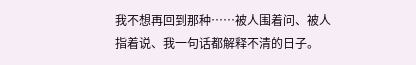我不想再回到那种……被人围着问、被人指着说、我一句话都解释不清的日子。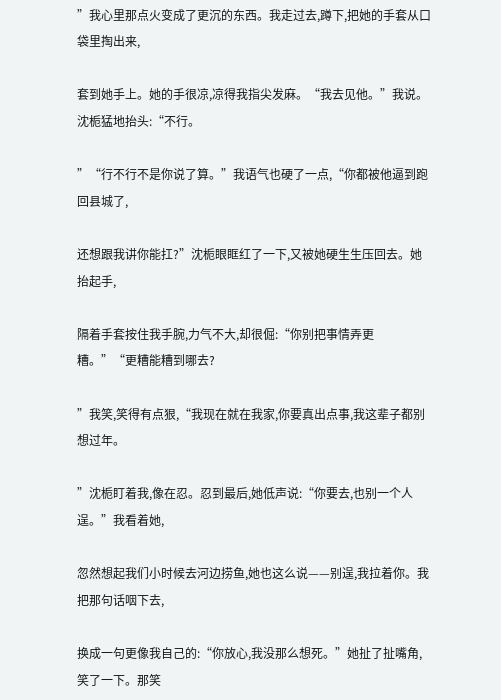”我心里那点火变成了更沉的东西。我走过去,蹲下,把她的手套从口袋里掏出来,

套到她手上。她的手很凉,凉得我指尖发麻。“我去见他。”我说。沈栀猛地抬头:“不行。

”“行不行不是你说了算。”我语气也硬了一点,“你都被他逼到跑回县城了,

还想跟我讲你能扛?”沈栀眼眶红了一下,又被她硬生生压回去。她抬起手,

隔着手套按住我手腕,力气不大,却很倔:“你别把事情弄更糟。”“更糟能糟到哪去?

”我笑,笑得有点狠,“我现在就在我家,你要真出点事,我这辈子都别想过年。

”沈栀盯着我,像在忍。忍到最后,她低声说:“你要去,也别一个人逞。”我看着她,

忽然想起我们小时候去河边捞鱼,她也这么说——别逞,我拉着你。我把那句话咽下去,

换成一句更像我自己的:“你放心,我没那么想死。”她扯了扯嘴角,笑了一下。那笑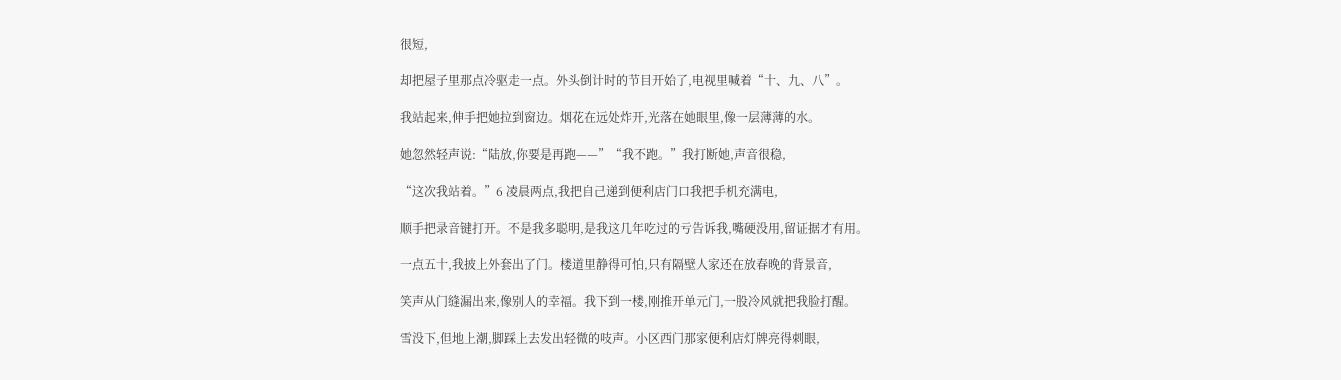很短,

却把屋子里那点冷驱走一点。外头倒计时的节目开始了,电视里喊着“十、九、八”。

我站起来,伸手把她拉到窗边。烟花在远处炸开,光落在她眼里,像一层薄薄的水。

她忽然轻声说:“陆放,你要是再跑——”“我不跑。”我打断她,声音很稳,

“这次我站着。”6 凌晨两点,我把自己递到便利店门口我把手机充满电,

顺手把录音键打开。不是我多聪明,是我这几年吃过的亏告诉我,嘴硬没用,留证据才有用。

一点五十,我披上外套出了门。楼道里静得可怕,只有隔壁人家还在放春晚的背景音,

笑声从门缝漏出来,像别人的幸福。我下到一楼,刚推开单元门,一股冷风就把我脸打醒。

雪没下,但地上潮,脚踩上去发出轻微的吱声。小区西门那家便利店灯牌亮得刺眼,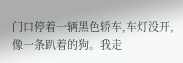门口停着一辆黑色轿车,车灯没开,像一条趴着的狗。我走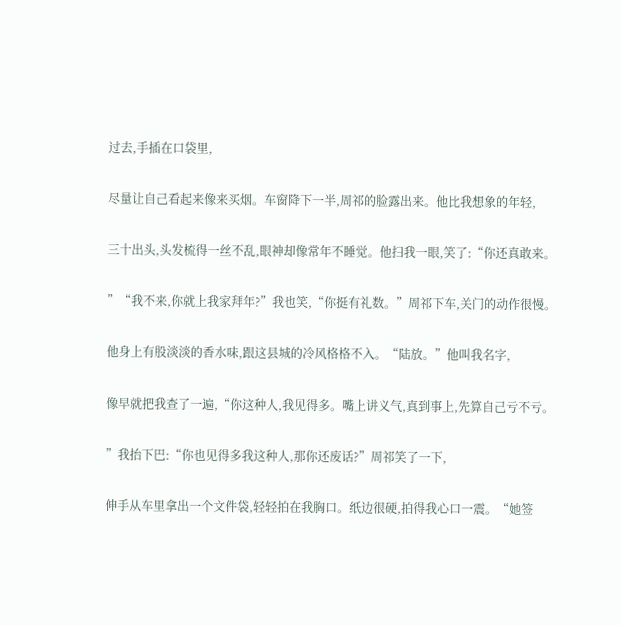过去,手插在口袋里,

尽量让自己看起来像来买烟。车窗降下一半,周祁的脸露出来。他比我想象的年轻,

三十出头,头发梳得一丝不乱,眼神却像常年不睡觉。他扫我一眼,笑了:“你还真敢来。

”“我不来,你就上我家拜年?”我也笑,“你挺有礼数。”周祁下车,关门的动作很慢。

他身上有股淡淡的香水味,跟这县城的冷风格格不入。“陆放。”他叫我名字,

像早就把我查了一遍,“你这种人,我见得多。嘴上讲义气,真到事上,先算自己亏不亏。

”我抬下巴:“你也见得多我这种人,那你还废话?”周祁笑了一下,

伸手从车里拿出一个文件袋,轻轻拍在我胸口。纸边很硬,拍得我心口一震。“她签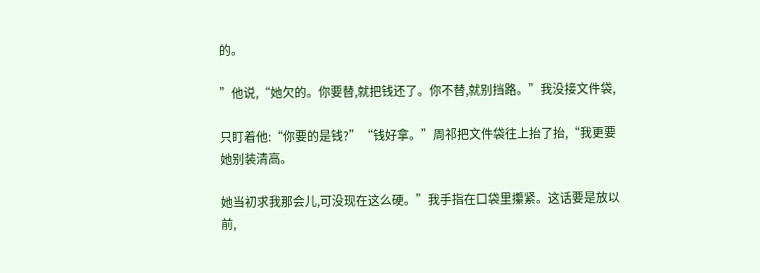的。

”他说,“她欠的。你要替,就把钱还了。你不替,就别挡路。”我没接文件袋,

只盯着他:“你要的是钱?”“钱好拿。”周祁把文件袋往上抬了抬,“我更要她别装清高。

她当初求我那会儿,可没现在这么硬。”我手指在口袋里攥紧。这话要是放以前,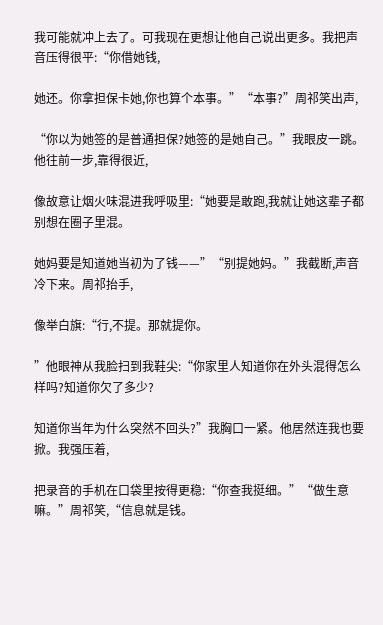我可能就冲上去了。可我现在更想让他自己说出更多。我把声音压得很平:“你借她钱,

她还。你拿担保卡她,你也算个本事。”“本事?”周祁笑出声,

“你以为她签的是普通担保?她签的是她自己。”我眼皮一跳。他往前一步,靠得很近,

像故意让烟火味混进我呼吸里:“她要是敢跑,我就让她这辈子都别想在圈子里混。

她妈要是知道她当初为了钱——”“别提她妈。”我截断,声音冷下来。周祁抬手,

像举白旗:“行,不提。那就提你。

”他眼神从我脸扫到我鞋尖:“你家里人知道你在外头混得怎么样吗?知道你欠了多少?

知道你当年为什么突然不回头?”我胸口一紧。他居然连我也要掀。我强压着,

把录音的手机在口袋里按得更稳:“你查我挺细。”“做生意嘛。”周祁笑,“信息就是钱。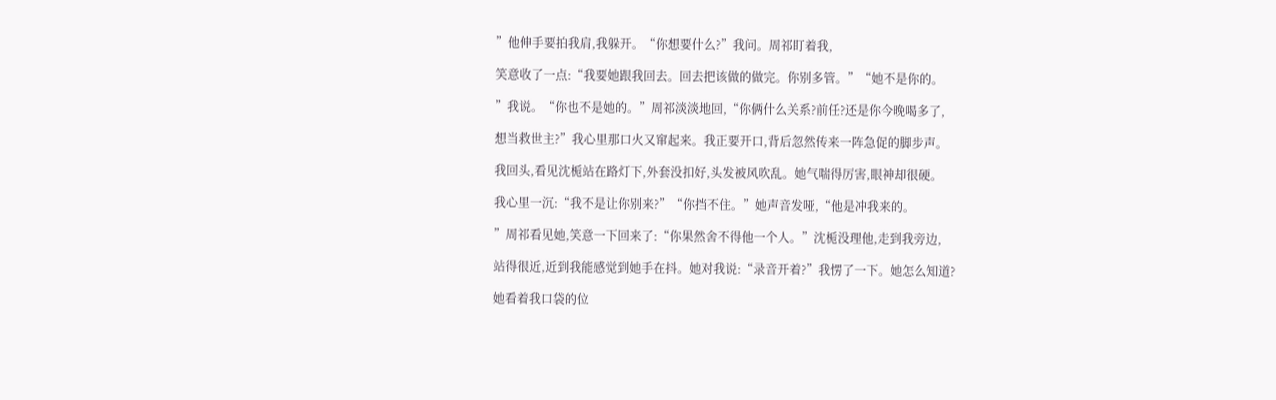”他伸手要拍我肩,我躲开。“你想要什么?”我问。周祁盯着我,

笑意收了一点:“我要她跟我回去。回去把该做的做完。你别多管。”“她不是你的。

”我说。“你也不是她的。”周祁淡淡地回,“你俩什么关系?前任?还是你今晚喝多了,

想当救世主?”我心里那口火又窜起来。我正要开口,背后忽然传来一阵急促的脚步声。

我回头,看见沈栀站在路灯下,外套没扣好,头发被风吹乱。她气喘得厉害,眼神却很硬。

我心里一沉:“我不是让你别来?”“你挡不住。”她声音发哑,“他是冲我来的。

”周祁看见她,笑意一下回来了:“你果然舍不得他一个人。”沈栀没理他,走到我旁边,

站得很近,近到我能感觉到她手在抖。她对我说:“录音开着?”我愣了一下。她怎么知道?

她看着我口袋的位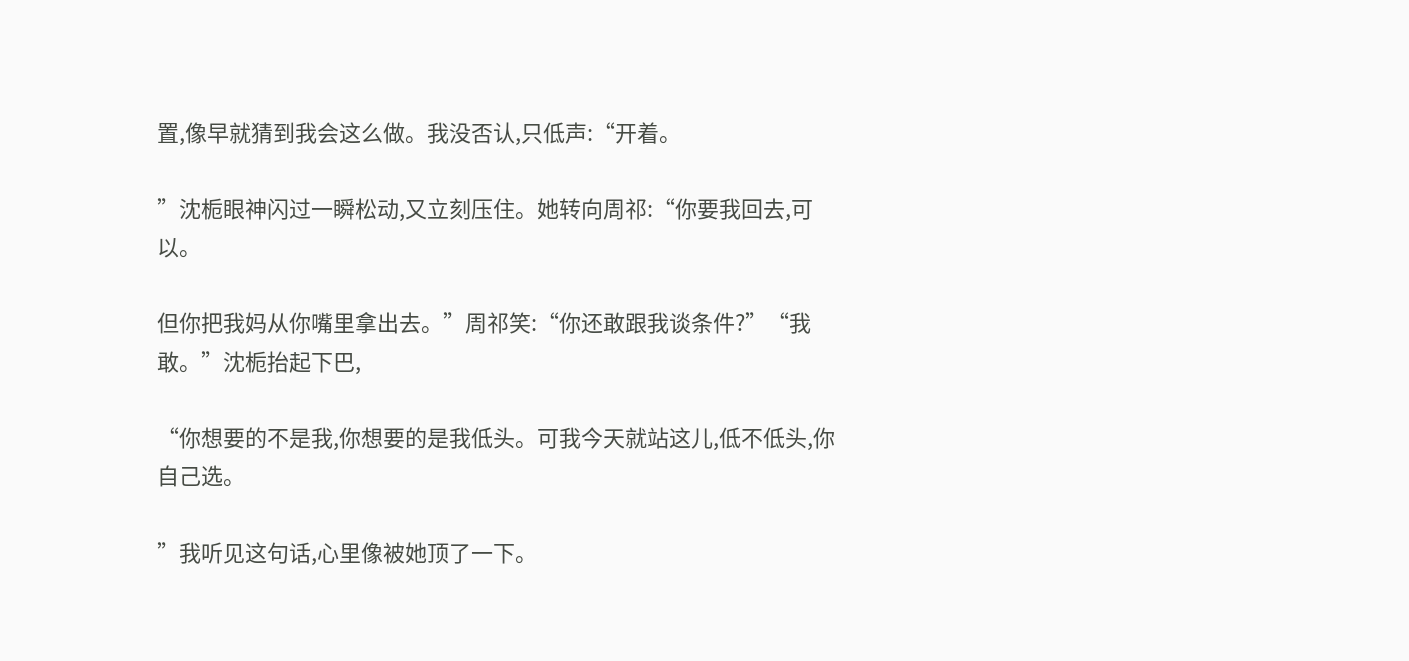置,像早就猜到我会这么做。我没否认,只低声:“开着。

”沈栀眼神闪过一瞬松动,又立刻压住。她转向周祁:“你要我回去,可以。

但你把我妈从你嘴里拿出去。”周祁笑:“你还敢跟我谈条件?”“我敢。”沈栀抬起下巴,

“你想要的不是我,你想要的是我低头。可我今天就站这儿,低不低头,你自己选。

”我听见这句话,心里像被她顶了一下。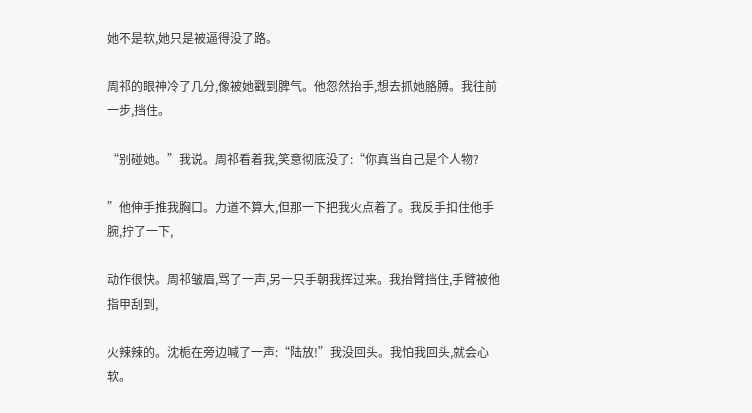她不是软,她只是被逼得没了路。

周祁的眼神冷了几分,像被她戳到脾气。他忽然抬手,想去抓她胳膊。我往前一步,挡住。

“别碰她。”我说。周祁看着我,笑意彻底没了:“你真当自己是个人物?

”他伸手推我胸口。力道不算大,但那一下把我火点着了。我反手扣住他手腕,拧了一下,

动作很快。周祁皱眉,骂了一声,另一只手朝我挥过来。我抬臂挡住,手臂被他指甲刮到,

火辣辣的。沈栀在旁边喊了一声:“陆放!”我没回头。我怕我回头,就会心软。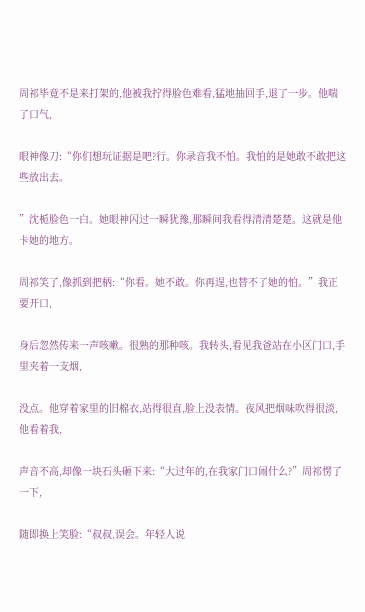周祁毕竟不是来打架的,他被我拧得脸色难看,猛地抽回手,退了一步。他喘了口气,

眼神像刀:“你们想玩证据是吧?行。你录音我不怕。我怕的是她敢不敢把这些放出去。

”沈栀脸色一白。她眼神闪过一瞬犹豫,那瞬间我看得清清楚楚。这就是他卡她的地方。

周祁笑了,像抓到把柄:“你看。她不敢。你再逞,也替不了她的怕。”我正要开口,

身后忽然传来一声咳嗽。很熟的那种咳。我转头,看见我爸站在小区门口,手里夹着一支烟,

没点。他穿着家里的旧棉衣,站得很直,脸上没表情。夜风把烟味吹得很淡,他看着我,

声音不高,却像一块石头砸下来:“大过年的,在我家门口闹什么?”周祁愣了一下,

随即换上笑脸:“叔叔,误会。年轻人说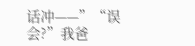话冲——”“误会?”我爸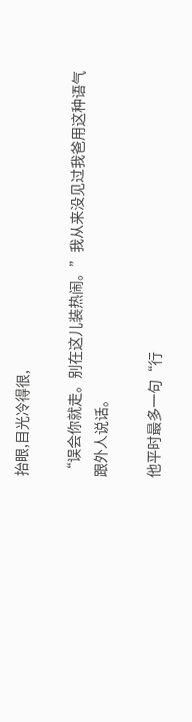抬眼,目光冷得很,

“误会你就走。别在这儿装热闹。”我从来没见过我爸用这种语气跟外人说话。

他平时最多一句“行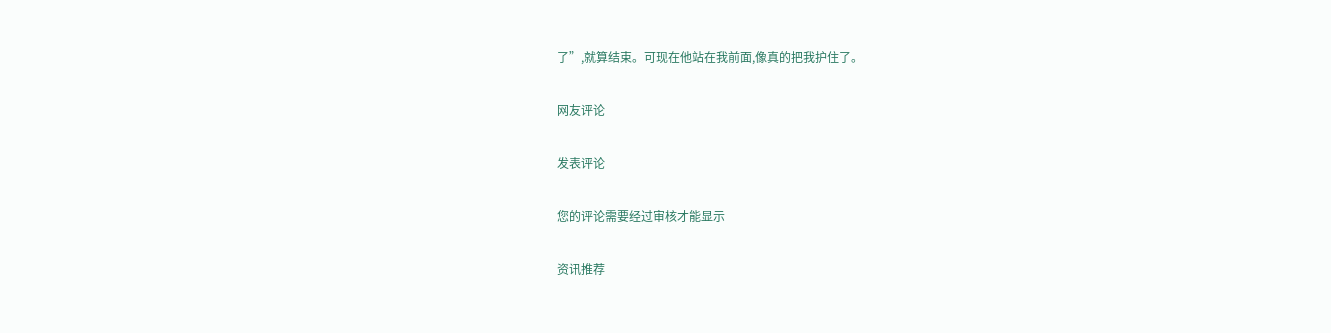了”,就算结束。可现在他站在我前面,像真的把我护住了。

网友评论

发表评论

您的评论需要经过审核才能显示

资讯推荐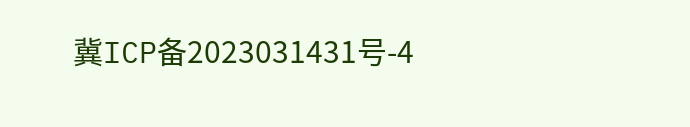冀ICP备2023031431号-4